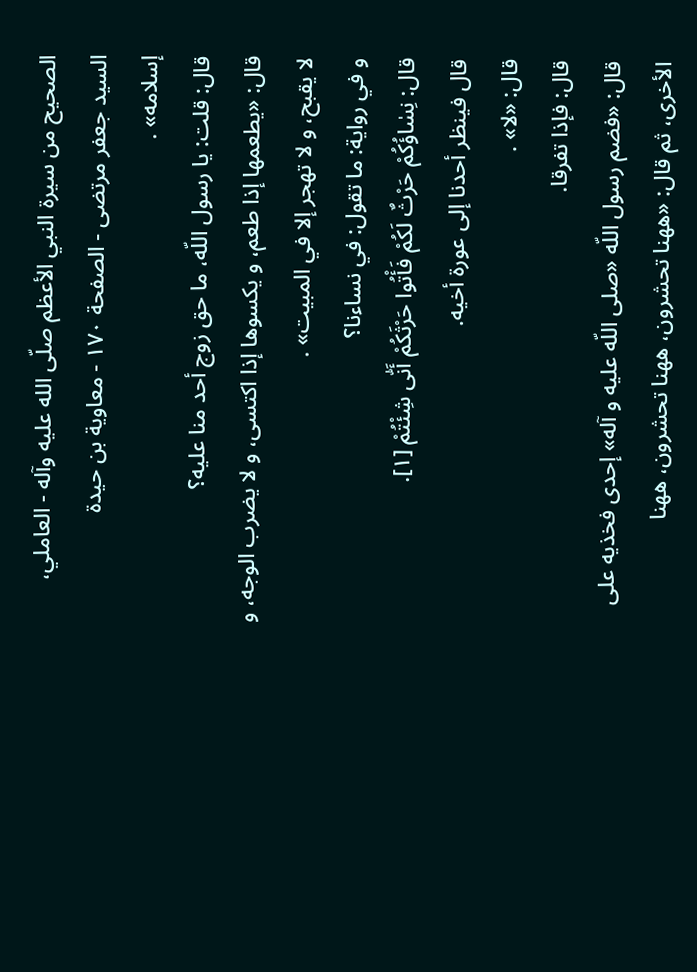الصحيح من سيرة النبي الأعظم صلّى الله عليه وآله - العاملي، السيد جعفر مرتضى - الصفحة ١٧٠ - معاوية بن حيدة
إسلامه» .
قال: قلت: يا رسول اللّه، ما حق زوج أحد منا عليه؟
قال: «يطعمها إذا طعم، و يكسوها إذا اكتسى، و لا يضرب الوجه، و لا يقبح، و لا تهجر إلا في المبيت» .
و في رواية: ما تقول: في نساءنا؟
قال: نِسٰاؤُكُمْ حَرْثٌ لَكُمْ فَأْتُوا حَرْثَكُمْ أَنّٰى شِئْتُمْ [١].
قال فينظر أحدنا إلى عورة أخيه.
قال: «لا» .
قال: فإذا تفرقا.
قال: «فضم رسول اللّه «صلى اللّه عليه و آله» إحدى فخذيه على الأخرى، ثم قال: «ههنا تحشرون، ههنا تحشرون، ههنا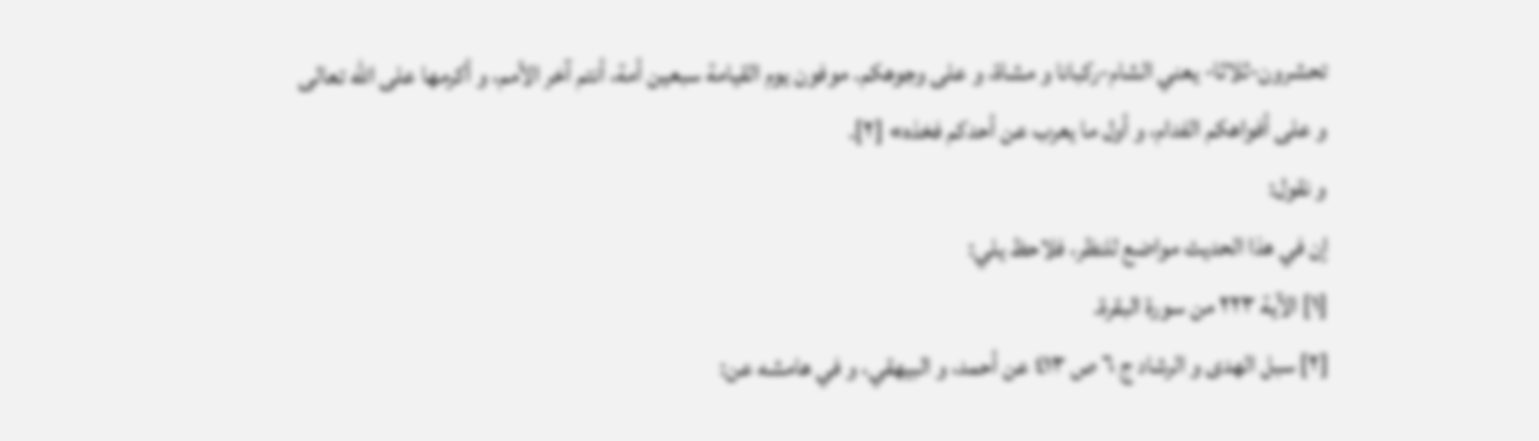تحشرون-ثلاثا- يعني الشام-ركبانا و مشاة، و على وجوهكم. موفون يوم القيامة سبعين أمة، أنتم آخر الأمم، و أكرمها على اللّه تعالى و على أفواهكم الفدام، و أول ما يعرب عن أحدكم فخذه» [٢].
و نقول:
إن في هذا الحديث مواضع للنظر، فلاحظ يلي:
[١] الآية ٢٢٣ من سورة البقرة.
[٢] سبل الهدى و الرشاد ج ٦ ص ٤١٣ عن أحمد، و البيهقي، و في هامشه عن: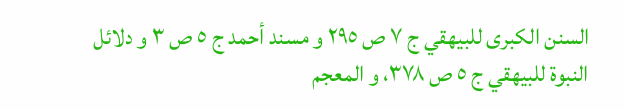السنن الكبرى للبيهقي ج ٧ ص ٢٩٥ و مسند أحمد ج ٥ ص ٣ و دلائل النبوة للبيهقي ج ٥ ص ٣٧٨، و المعجم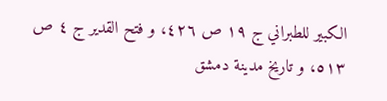الكبير للطبراني ج ١٩ ص ٤٢٦، و فتح القدير ج ٤ ص ٥١٣، و تاريخ مدينة دمشق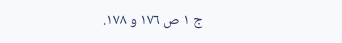ج ١ ص ١٧٦ و ١٧٨.